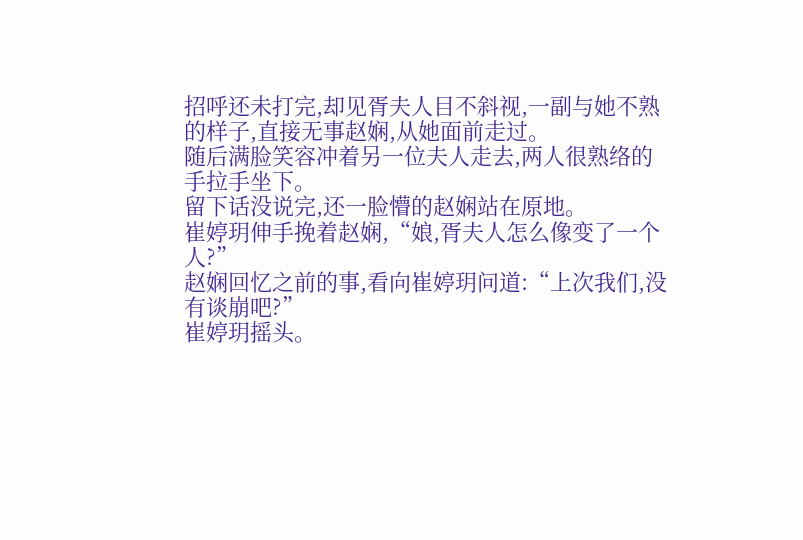招呼还未打完,却见胥夫人目不斜视,一副与她不熟的样子,直接无事赵娴,从她面前走过。
随后满脸笑容冲着另一位夫人走去,两人很熟络的手拉手坐下。
留下话没说完,还一脸懵的赵娴站在原地。
崔婷玥伸手挽着赵娴,“娘,胥夫人怎么像变了一个人?”
赵娴回忆之前的事,看向崔婷玥问道:“上次我们,没有谈崩吧?”
崔婷玥摇头。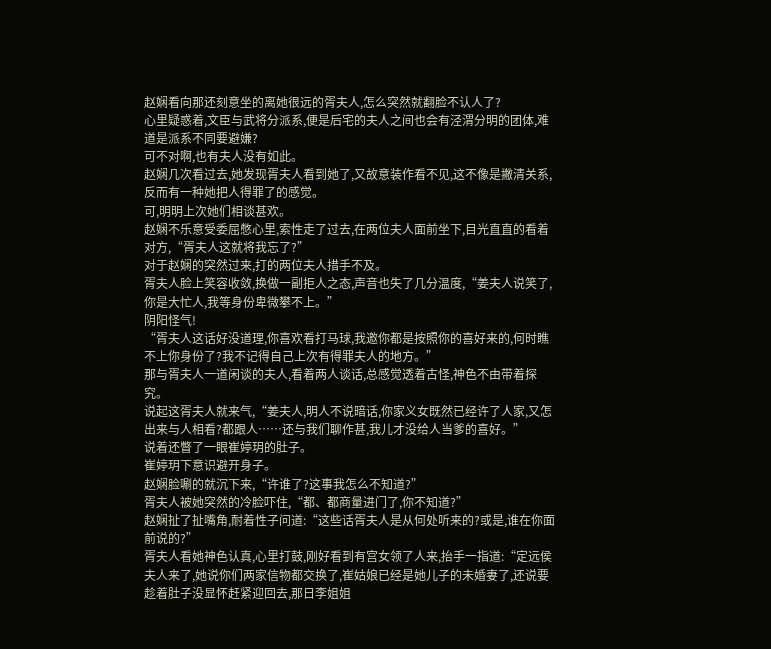赵娴看向那还刻意坐的离她很远的胥夫人,怎么突然就翻脸不认人了?
心里疑惑着,文臣与武将分派系,便是后宅的夫人之间也会有泾渭分明的团体,难道是派系不同要避嫌?
可不对啊,也有夫人没有如此。
赵娴几次看过去,她发现胥夫人看到她了,又故意装作看不见,这不像是撇清关系,反而有一种她把人得罪了的感觉。
可,明明上次她们相谈甚欢。
赵娴不乐意受委屈憋心里,索性走了过去,在两位夫人面前坐下,目光直直的看着对方,“胥夫人这就将我忘了?”
对于赵娴的突然过来,打的两位夫人措手不及。
胥夫人脸上笑容收敛,换做一副拒人之态,声音也失了几分温度,“姜夫人说笑了,你是大忙人,我等身份卑微攀不上。”
阴阳怪气!
“胥夫人这话好没道理,你喜欢看打马球,我邀你都是按照你的喜好来的,何时瞧不上你身份了?我不记得自己上次有得罪夫人的地方。”
那与胥夫人一道闲谈的夫人,看着两人谈话,总感觉透着古怪,神色不由带着探究。
说起这胥夫人就来气,“姜夫人,明人不说暗话,你家义女既然已经许了人家,又怎出来与人相看?都跟人……还与我们聊作甚,我儿才没给人当爹的喜好。”
说着还瞥了一眼崔婷玥的肚子。
崔婷玥下意识避开身子。
赵娴脸唰的就沉下来,“许谁了?这事我怎么不知道?”
胥夫人被她突然的冷脸吓住,“都、都商量进门了,你不知道?”
赵娴扯了扯嘴角,耐着性子问道:“这些话胥夫人是从何处听来的?或是,谁在你面前说的?”
胥夫人看她神色认真,心里打鼓,刚好看到有宫女领了人来,抬手一指道:“定远侯夫人来了,她说你们两家信物都交换了,崔姑娘已经是她儿子的未婚妻了,还说要趁着肚子没显怀赶紧迎回去,那日李姐姐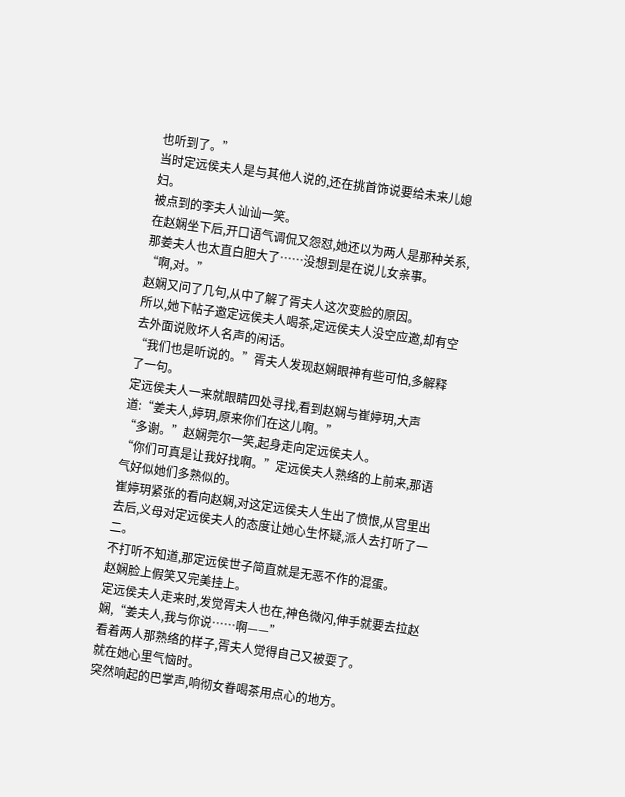也听到了。”
当时定远侯夫人是与其他人说的,还在挑首饰说要给未来儿媳妇。
被点到的李夫人讪讪一笑。
在赵娴坐下后,开口语气调侃又怨怼,她还以为两人是那种关系,那姜夫人也太直白胆大了……没想到是在说儿女亲事。
“啊,对。”
赵娴又问了几句,从中了解了胥夫人这次变脸的原因。
所以,她下帖子邀定远侯夫人喝茶,定远侯夫人没空应邀,却有空去外面说败坏人名声的闲话。
“我们也是听说的。”胥夫人发现赵娴眼神有些可怕,多解释了一句。
定远侯夫人一来就眼睛四处寻找,看到赵娴与崔婷玥,大声道:“姜夫人,婷玥,原来你们在这儿啊。”
“多谢。”赵娴莞尔一笑,起身走向定远侯夫人。
“你们可真是让我好找啊。”定远侯夫人熟络的上前来,那语气好似她们多熟似的。
崔婷玥紧张的看向赵娴,对这定远侯夫人生出了愤恨,从宫里出去后,义母对定远侯夫人的态度让她心生怀疑,派人去打听了一二。
不打听不知道,那定远侯世子简直就是无恶不作的混蛋。
赵娴脸上假笑又完美挂上。
定远侯夫人走来时,发觉胥夫人也在,神色微闪,伸手就要去拉赵娴,“姜夫人,我与你说……啊——”
看着两人那熟络的样子,胥夫人觉得自己又被耍了。
就在她心里气恼时。
突然响起的巴掌声,响彻女眷喝茶用点心的地方。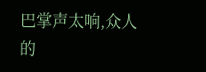巴掌声太响,众人的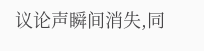议论声瞬间消失,同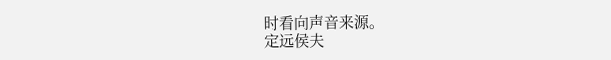时看向声音来源。
定远侯夫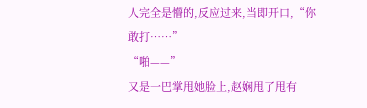人完全是懵的,反应过来,当即开口,“你敢打……”
“啪——”
又是一巴掌甩她脸上,赵娴甩了甩有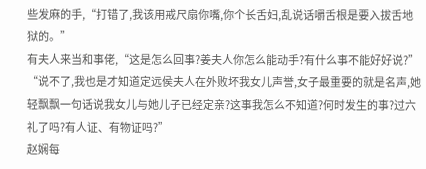些发麻的手,“打错了,我该用戒尺扇你嘴,你个长舌妇,乱说话嚼舌根是要入拔舌地狱的。”
有夫人来当和事佬,“这是怎么回事?姜夫人你怎么能动手?有什么事不能好好说?”
“说不了,我也是才知道定远侯夫人在外败坏我女儿声誉,女子最重要的就是名声,她轻飘飘一句话说我女儿与她儿子已经定亲?这事我怎么不知道?何时发生的事?过六礼了吗?有人证、有物证吗?”
赵娴每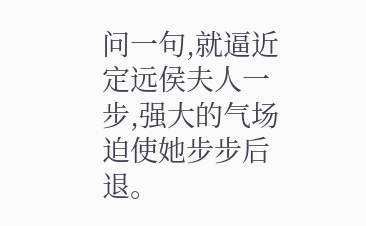问一句,就逼近定远侯夫人一步,强大的气场迫使她步步后退。